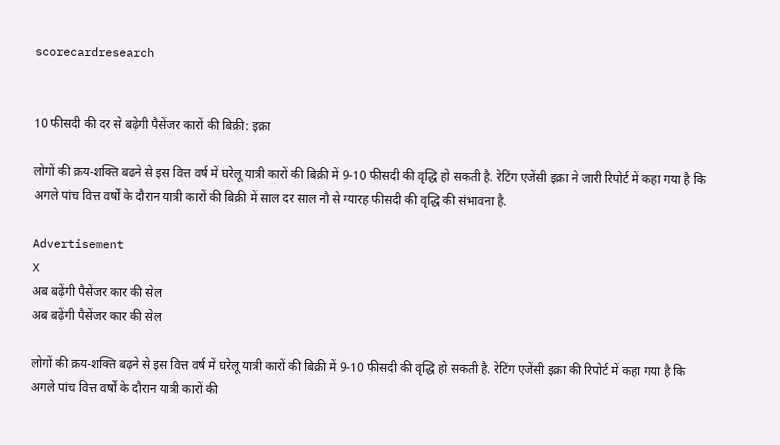scorecardresearch


10 फीसदी की दर से बढ़ेगी पैसेंजर कारों की बिक्री: इक्रा

लोगों की क्रय-शक्ति बढने से इस वित्त वर्ष में घरेलू यात्री कारों की बिक्री में 9-10 फीसदी की वृद्धि हो सकती है. रेटिंग एजेंसी इक्रा ने जारी रिपोर्ट में कहा गया है कि अगले पांच वित्त वर्षों के दौरान यात्री कारों की बिक्री में साल दर साल नौ से ग्यारह फीसदी की वृद्धि की संभावना है.

Advertisement
X
अब बढ़ेंगी पैसेंजर कार की सेल
अब बढ़ेंगी पैसेंजर कार की सेल

लोगों की क्रय-शक्ति बढ़ने से इस वित्त वर्ष में घरेलू यात्री कारों की बिक्री में 9-10 फीसदी की वृद्धि हो सकती है. रेटिंग एजेंसी इक्रा की रिपोर्ट में कहा गया है कि अगले पांच वित्त वर्षों के दौरान यात्री कारों की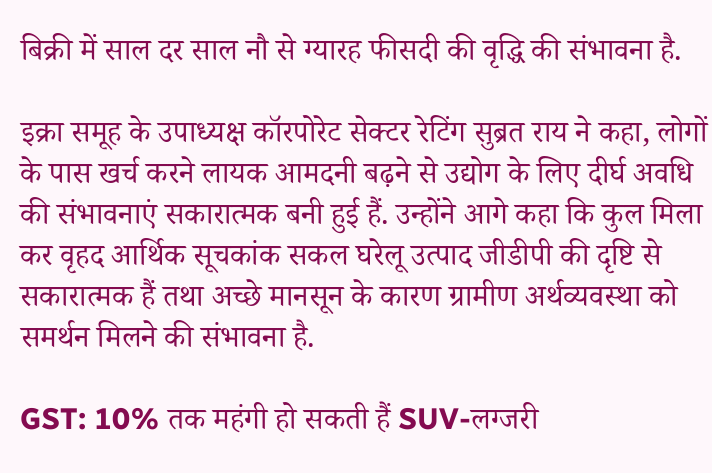बिक्री में साल दर साल नौ से ग्यारह फीसदी की वृद्धि की संभावना है.

इक्रा समूह के उपाध्यक्ष कॉरपोरेट सेक्टर रेटिंग सुब्रत राय ने कहा, लोगों के पास खर्च करने लायक आमदनी बढ़ने से उद्योग के लिए दीर्घ अवधि की संभावनाएं सकारात्मक बनी हुई हैं. उन्होंने आगे कहा कि कुल मिला कर वृहद आर्थिक सूचकांक सकल घरेलू उत्पाद जीडीपी की दृष्टि से सकारात्मक हैं तथा अच्छे मानसून के कारण ग्रामीण अर्थव्यवस्था को समर्थन मिलने की संभावना है.

GST: 10% तक महंगी हो सकती हैं SUV-लग्जरी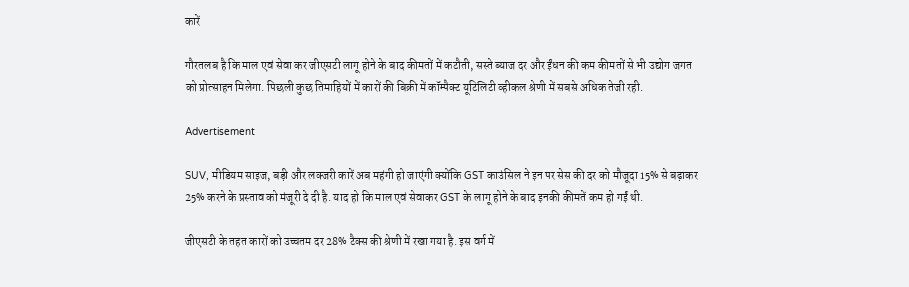कारें

गौरतलब है कि माल एवं सेवा कर जीएसटी लागू होने के बाद कीमतों में कटौती, सस्ते ब्याज दर और ईंधन की कम कीमतों से भी उद्योग जगत को प्रोत्साहन मिलेगा. पिछली कुछ तिमाहियों में कारों की बिक्री में कॉम्पैक्ट यूटिलिटी व्हीकल श्रेणी में सबसे अधिक तेजी रही.

Advertisement

SUV, मीडियम साइज, बड़ी और लक्जरी कारें अब महंगी हो जाएंगी क्योंकि GST काउंसिल ने इन पर सेस की दर को मौजूदा 15% से बढ़ाकर 25% करने के प्रस्ताव को मंजूरी दे दी है. याद हो कि माल एवं सेवाकर GST के लागू होने के बाद इनकी कीमतें कम हो गईं थी.

जीएसटी के तहत कारों को उच्चतम दर 28% टैक्स की श्रेणी में रखा गया है. इस वर्ग में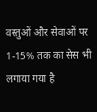वस्तुओं और सेवाओं पर 1-15% तक का सेस भी लगाया गया है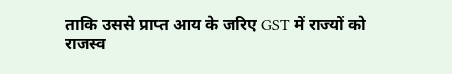ताकि उससे प्राप्त आय के जरिए GST में राज्यों को राजस्व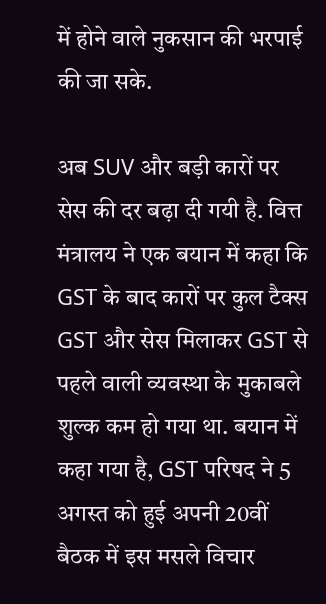में होने वाले नुकसान की भरपाई की जा सके.

अब SUV और बड़ी कारों पर सेस की दर बढ़ा दी गयी है. वित्त मंत्रालय ने एक बयान में कहा कि GST के बाद कारों पर कुल टैक्स GST और सेस मिलाकर GST से पहले वाली व्यवस्था के मुकाबले शुल्क कम हो गया था. बयान में कहा गया है, GST परिषद ने 5 अगस्त को हुई अपनी 20वीं बैठक में इस मसले विचार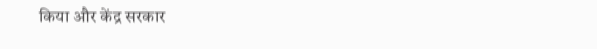किया और केंद्र सरकार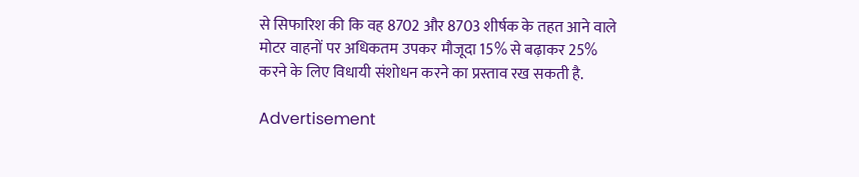से सिफारिश की कि वह 8702 और 8703 शीर्षक के तहत आने वाले मोटर वाहनों पर अधिकतम उपकर मौजूदा 15% से बढ़ाकर 25% करने के लिए विधायी संशोधन करने का प्रस्ताव रख सकती है.

Advertisement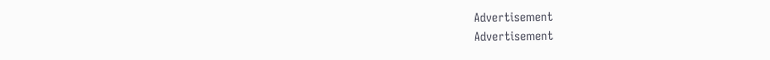Advertisement
Advertisement